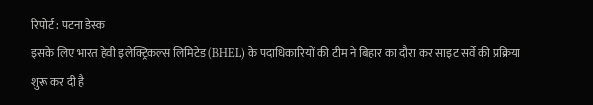रिपोर्ट : पटना डेस्क
इसके लिए भारत हेवी इलेक्ट्रिकल्स लिमिटेड (BHEL) के पदाधिकारियों की टीम ने बिहार का दौरा कर साइट सर्वे की प्रक्रिया शुरू कर दी है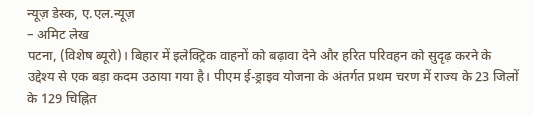न्यूज़ डेस्क, ए.एल.न्यूज़
– अमिट लेख
पटना, (विशेष ब्यूरो)। बिहार में इलेक्ट्रिक वाहनों को बढ़ावा देने और हरित परिवहन को सुदृढ़ करने के उद्देश्य से एक बड़ा कदम उठाया गया है। पीएम ई-ड्राइव योजना के अंतर्गत प्रथम चरण में राज्य के 23 जिलों के 129 चिह्नित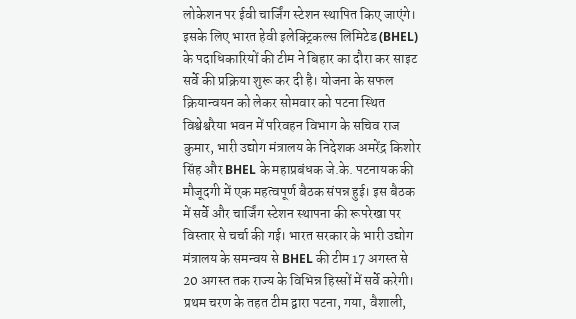लोकेशन पर ईवी चार्जिंग स्टेशन स्थापित किए जाएंगे। इसके लिए भारत हेवी इलेक्ट्रिकल्स लिमिटेड (BHEL) के पदाधिकारियों की टीम ने बिहार का दौरा कर साइट सर्वे की प्रक्रिया शुरू कर दी है। योजना के सफल क्रियान्वयन को लेकर सोमवार को पटना स्थित विश्वेश्वरैया भवन में परिवहन विभाग के सचिव राज कुमार, भारी उद्योग मंत्रालय के निदेशक अमरेंद्र किशोर सिंह और BHEL के महाप्रबंधक जे.के. पटनायक की मौजूदगी में एक महत्वपूर्ण बैठक संपन्न हुई। इस बैठक में सर्वे और चार्जिंग स्टेशन स्थापना की रूपरेखा पर विस्तार से चर्चा की गई। भारत सरकार के भारी उद्योग मंत्रालय के समन्वय से BHEL की टीम 17 अगस्त से 20 अगस्त तक राज्य के विभिन्न हिस्सों में सर्वे करेगी। प्रथम चरण के तहत टीम द्वारा पटना, गया, वैशाली,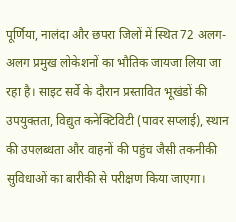पूर्णिया, नालंदा और छपरा जिलों में स्थित 72 अलग-अलग प्रमुख लोकेशनों का भौतिक जायजा लिया जा रहा है। साइट सर्वे के दौरान प्रस्तावित भूखंडों की उपयुक्तता, विद्युत कनेक्टिविटी (पावर सप्लाई), स्थान की उपलब्धता और वाहनों की पहुंच जैसी तकनीकी सुविधाओं का बारीकी से परीक्षण किया जाएगा।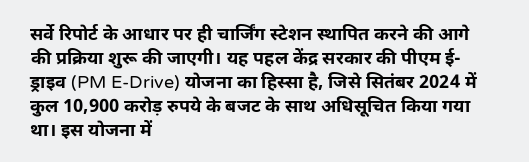सर्वे रिपोर्ट के आधार पर ही चार्जिंग स्टेशन स्थापित करने की आगे की प्रक्रिया शुरू की जाएगी। यह पहल केंद्र सरकार की पीएम ई-ड्राइव (PM E-Drive) योजना का हिस्सा है, जिसे सितंबर 2024 में कुल 10,900 करोड़ रुपये के बजट के साथ अधिसूचित किया गया था। इस योजना में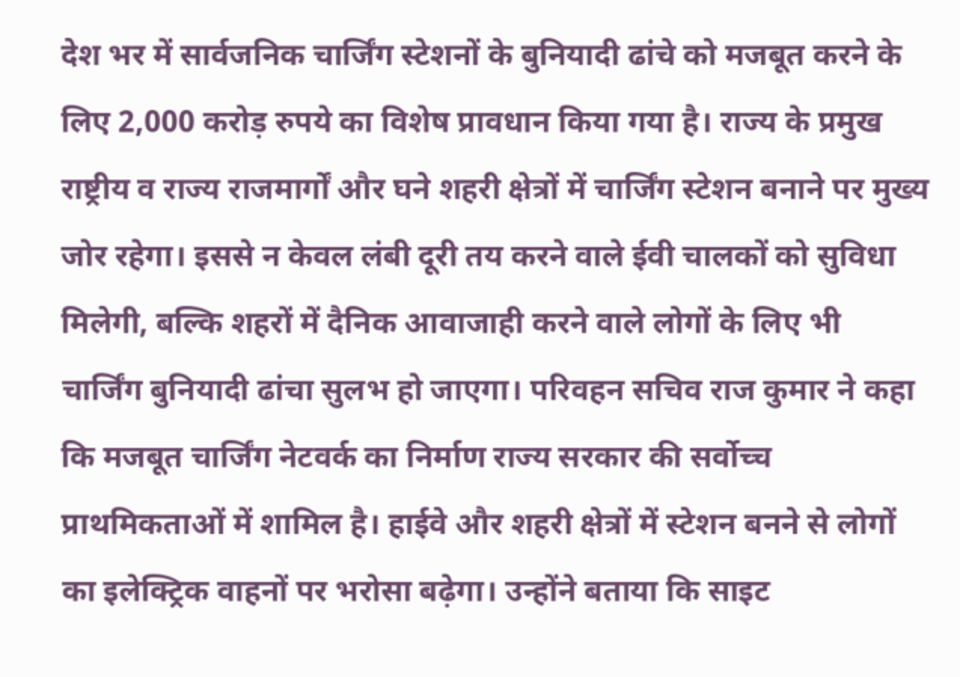देश भर में सार्वजनिक चार्जिंग स्टेशनों के बुनियादी ढांचे को मजबूत करने के लिए 2,000 करोड़ रुपये का विशेष प्रावधान किया गया है। राज्य के प्रमुख राष्ट्रीय व राज्य राजमार्गों और घने शहरी क्षेत्रों में चार्जिंग स्टेशन बनाने पर मुख्य जोर रहेगा। इससे न केवल लंबी दूरी तय करने वाले ईवी चालकों को सुविधा मिलेगी, बल्कि शहरों में दैनिक आवाजाही करने वाले लोगों के लिए भी चार्जिंग बुनियादी ढांचा सुलभ हो जाएगा। परिवहन सचिव राज कुमार ने कहा कि मजबूत चार्जिंग नेटवर्क का निर्माण राज्य सरकार की सर्वोच्च प्राथमिकताओं में शामिल है। हाईवे और शहरी क्षेत्रों में स्टेशन बनने से लोगों का इलेक्ट्रिक वाहनों पर भरोसा बढ़ेगा। उन्होंने बताया कि साइट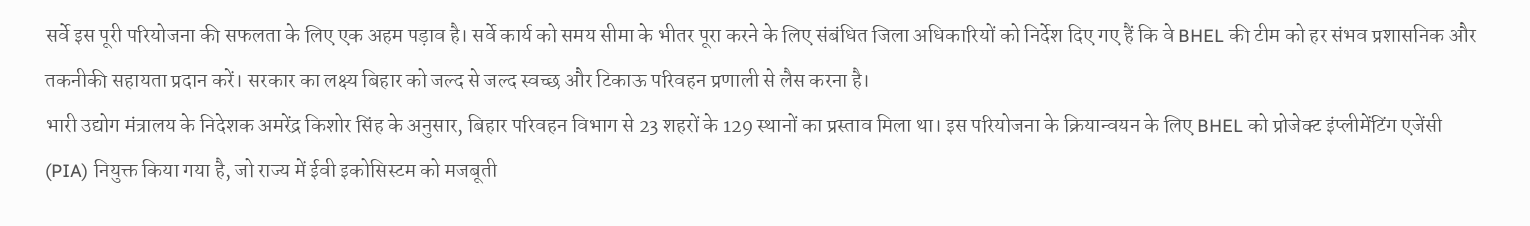सर्वे इस पूरी परियोजना की सफलता के लिए एक अहम पड़ाव है। सर्वे कार्य को समय सीमा के भीतर पूरा करने के लिए संबंधित जिला अधिकारियों को निर्देश दिए गए हैं कि वे BHEL की टीम को हर संभव प्रशासनिक और तकनीकी सहायता प्रदान करें। सरकार का लक्ष्य बिहार को जल्द से जल्द स्वच्छ और टिकाऊ परिवहन प्रणाली से लैस करना है।
भारी उद्योग मंत्रालय के निदेशक अमरेंद्र किशोर सिंह के अनुसार, बिहार परिवहन विभाग से 23 शहरों के 129 स्थानों का प्रस्ताव मिला था। इस परियोजना के क्रियान्वयन के लिए BHEL को प्रोजेक्ट इंप्लीमेंटिंग एजेंसी (PIA) नियुक्त किया गया है, जो राज्य में ईवी इकोसिस्टम को मजबूती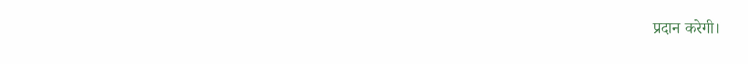प्रदान करेगी।